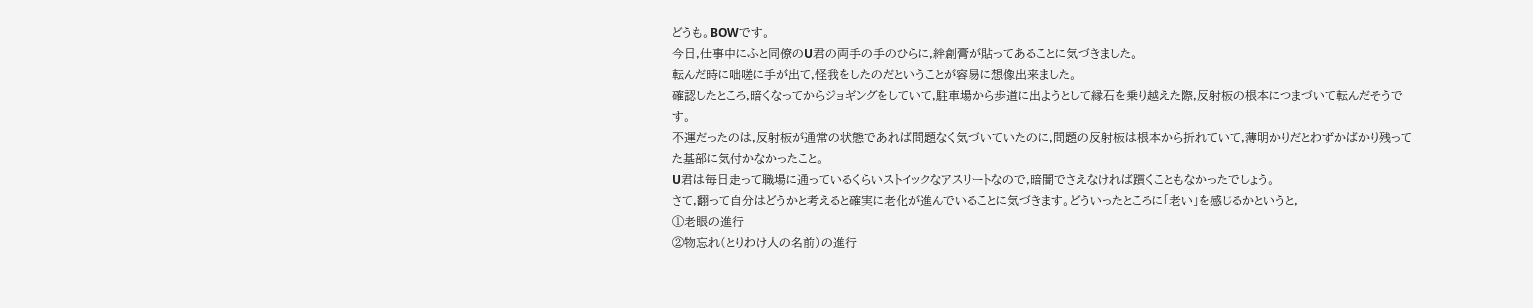どうも。BOWです。
今日,仕事中にふと同僚のU君の両手の手のひらに,絆創膏が貼ってあることに気づきました。
転んだ時に咄嗟に手が出て,怪我をしたのだということが容易に想像出来ました。
確認したところ,暗くなってからジョギングをしていて,駐車場から歩道に出ようとして縁石を乗り越えた際,反射板の根本につまづいて転んだそうです。
不運だったのは,反射板が通常の状態であれば問題なく気づいていたのに,問題の反射板は根本から折れていて,薄明かりだとわずかばかり残ってた基部に気付かなかったこと。
U君は毎日走って職場に通っているくらいストイックなアスリートなので,暗闇でさえなければ躓くこともなかったでしょう。
さて,翻って自分はどうかと考えると確実に老化が進んでいることに気づきます。どういったところに「老い」を感じるかというと,
①老眼の進行
②物忘れ(とりわけ人の名前)の進行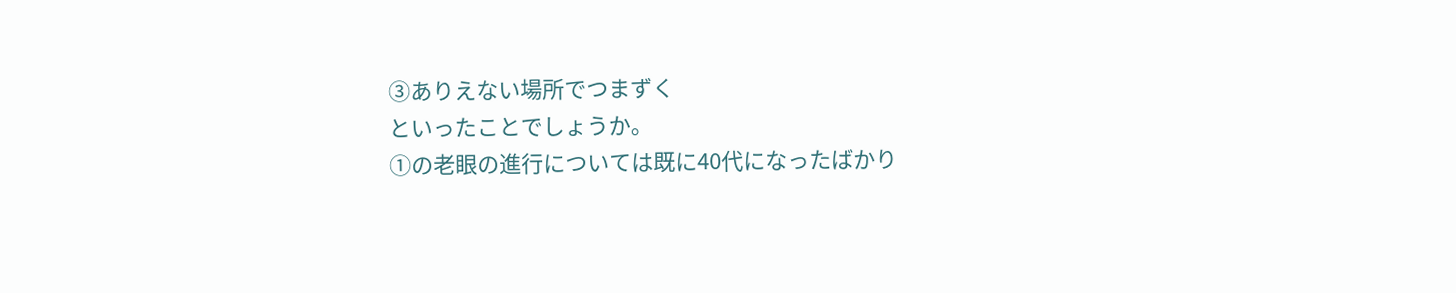③ありえない場所でつまずく
といったことでしょうか。
①の老眼の進行については既に40代になったばかり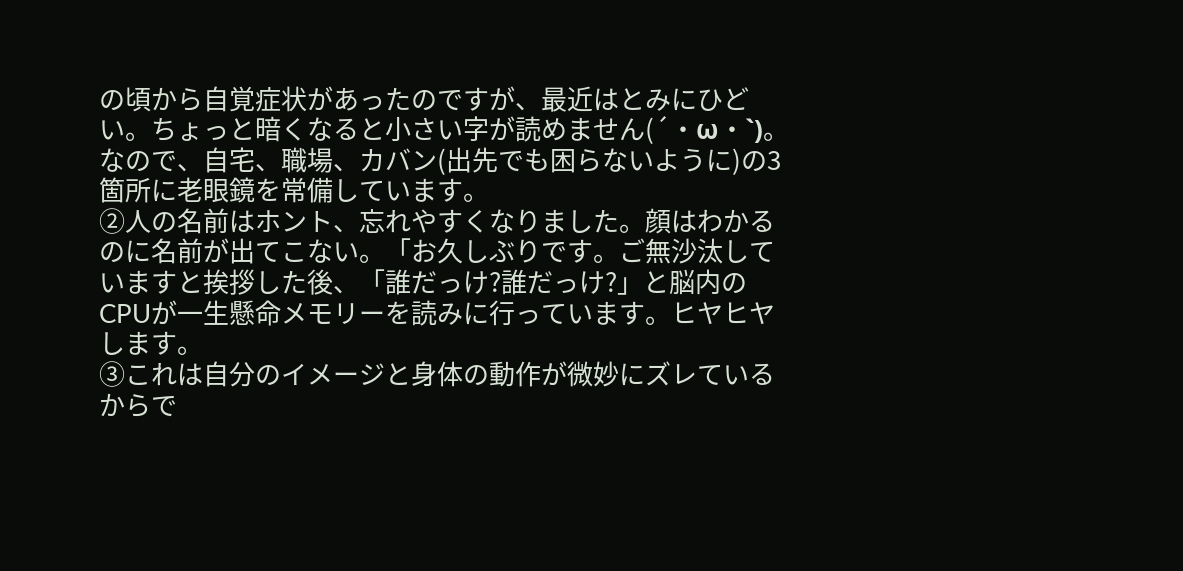の頃から自覚症状があったのですが、最近はとみにひどい。ちょっと暗くなると小さい字が読めません(´・ω・`)。
なので、自宅、職場、カバン(出先でも困らないように)の3箇所に老眼鏡を常備しています。
②人の名前はホント、忘れやすくなりました。顔はわかるのに名前が出てこない。「お久しぶりです。ご無沙汰していますと挨拶した後、「誰だっけ?誰だっけ?」と脳内のCPUが一生懸命メモリーを読みに行っています。ヒヤヒヤします。
③これは自分のイメージと身体の動作が微妙にズレているからで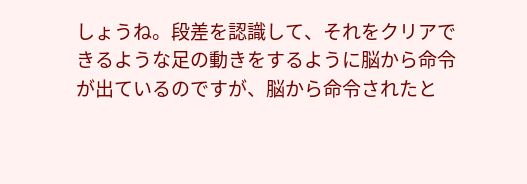しょうね。段差を認識して、それをクリアできるような足の動きをするように脳から命令が出ているのですが、脳から命令されたと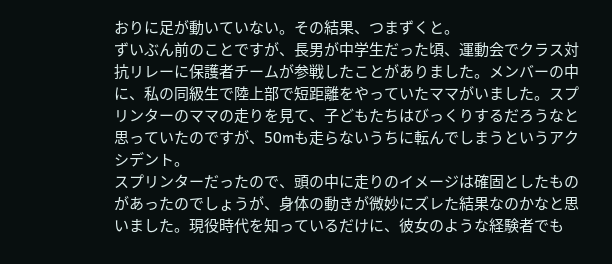おりに足が動いていない。その結果、つまずくと。
ずいぶん前のことですが、長男が中学生だった頃、運動会でクラス対抗リレーに保護者チームが参戦したことがありました。メンバーの中に、私の同級生で陸上部で短距離をやっていたママがいました。スプリンターのママの走りを見て、子どもたちはびっくりするだろうなと思っていたのですが、50mも走らないうちに転んでしまうというアクシデント。
スプリンターだったので、頭の中に走りのイメージは確固としたものがあったのでしょうが、身体の動きが微妙にズレた結果なのかなと思いました。現役時代を知っているだけに、彼女のような経験者でも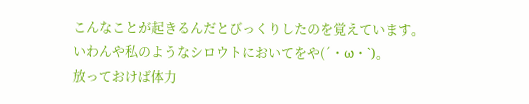こんなことが起きるんだとびっくりしたのを覚えています。
いわんや私のようなシロウトにおいてをや(´・ω・`)。
放っておけば体力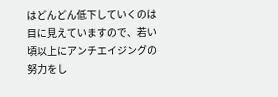はどんどん低下していくのは目に見えていますので、若い頃以上にアンチエイジングの努力をし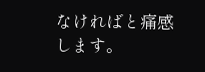なければと痛感します。